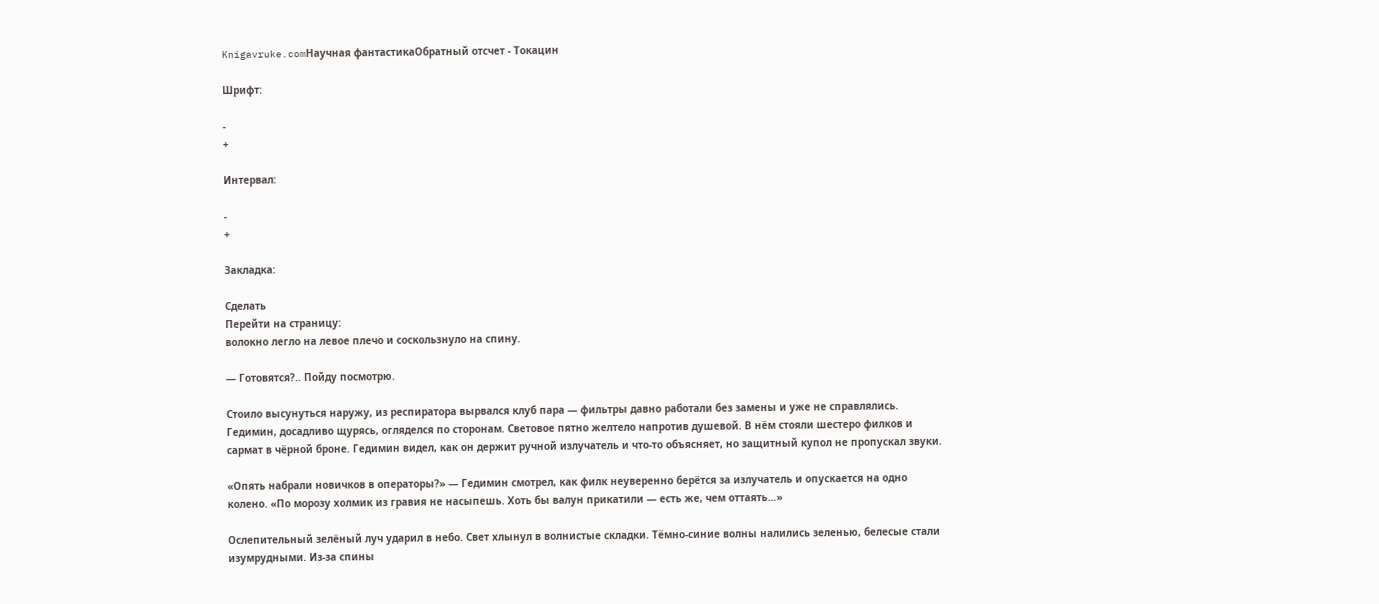Knigavruke.comНаучная фантастикаОбратный отсчет - Токацин

Шрифт:

-
+

Интервал:

-
+

Закладка:

Сделать
Перейти на страницу:
волокно легло на левое плечо и соскользнуло на спину.

— Готовятся?.. Пойду посмотрю.

Стоило высунуться наружу, из респиратора вырвался клуб пара — фильтры давно работали без замены и уже не справлялись. Гедимин, досадливо щурясь, огляделся по сторонам. Световое пятно желтело напротив душевой. В нём стояли шестеро филков и сармат в чёрной броне. Гедимин видел, как он держит ручной излучатель и что-то объясняет, но защитный купол не пропускал звуки.

«Опять набрали новичков в операторы?» — Гедимин смотрел, как филк неуверенно берётся за излучатель и опускается на одно колено. «По морозу холмик из гравия не насыпешь. Хоть бы валун прикатили — есть же, чем оттаять…»

Ослепительный зелёный луч ударил в небо. Свет хлынул в волнистые складки. Тёмно-синие волны налились зеленью, белесые стали изумрудными. Из-за спины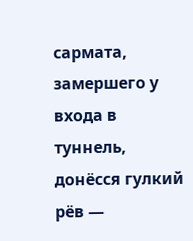сармата, замершего у входа в туннель, донёсся гулкий рёв —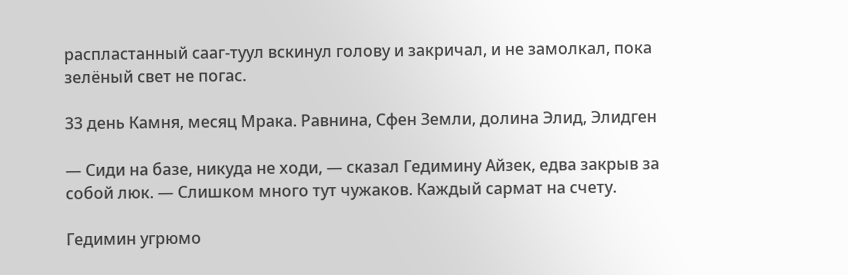распластанный сааг-туул вскинул голову и закричал, и не замолкал, пока зелёный свет не погас.

33 день Камня, месяц Мрака. Равнина, Сфен Земли, долина Элид, Элидген

— Сиди на базе, никуда не ходи, — сказал Гедимину Айзек, едва закрыв за собой люк. — Слишком много тут чужаков. Каждый сармат на счету.

Гедимин угрюмо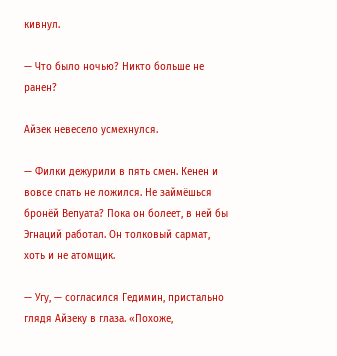кивнул.

— Что было ночью? Никто больше не ранен?

Айзек невесело усмехнулся.

— Филки дежурили в пять смен. Кенен и вовсе спать не ложился. Не займёшься бронёй Вепуата? Пока он болеет, в ней бы Эгнаций работал. Он толковый сармат, хоть и не атомщик.

— Угу, — согласился Гедимин, пристально глядя Айзеку в глаза. «Похоже,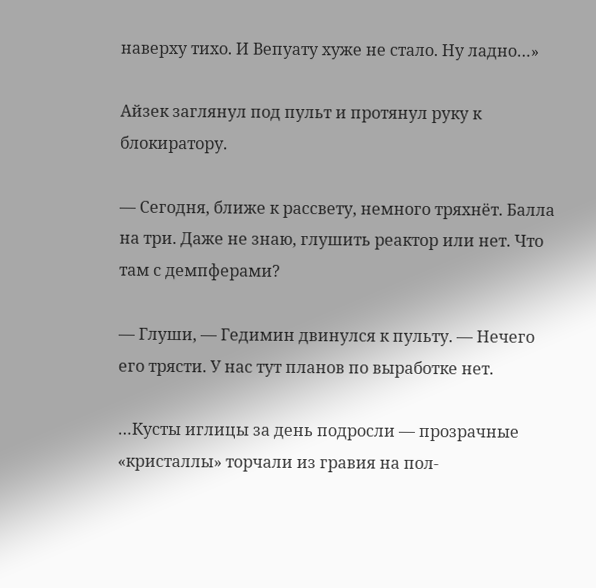наверху тихо. И Вепуату хуже не стало. Ну ладно…»

Айзек заглянул под пульт и протянул руку к блокиратору.

— Сегодня, ближе к рассвету, немного тряхнёт. Балла на три. Даже не знаю, глушить реактор или нет. Что там с демпферами?

— Глуши, — Гедимин двинулся к пульту. — Нечего его трясти. У нас тут планов по выработке нет.

…Кусты иглицы за день подросли — прозрачные «кристаллы» торчали из гравия на пол-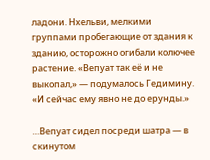ладони. Нхельви, мелкими группами пробегающие от здания к зданию, осторожно огибали колючее растение. «Вепуат так её и не выкопал,» — подумалось Гедимину. «И сейчас ему явно не до ерунды.»

…Вепуат сидел посреди шатра — в скинутом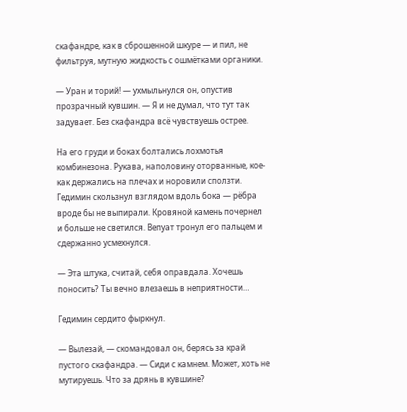скафандре, как в сброшенной шкуре — и пил, не фильтруя, мутную жидкость с ошмётками органики.

— Уран и торий! — ухмыльнулся он, опустив прозрачный кувшин. — Я и не думал, что тут так задувает. Без скафандра всё чувствуешь острее.

На его груди и боках болтались лохмотья комбинезона. Рукава, наполовину оторванные, кое-как держались на плечах и норовили сползти. Гедимин скользнул взглядом вдоль бока — рёбра вроде бы не выпирали. Кровяной камень почернел и больше не светился. Вепуат тронул его пальцем и сдержанно усмехнулся.

— Эта штука, считай, себя оправдала. Хочешь поносить? Ты вечно влезаешь в неприятности…

Гедимин сердито фыркнул.

— Вылезай, — скомандовал он, берясь за край пустого скафандра. — Сиди с камнем. Может, хоть не мутируешь. Что за дрянь в кувшине?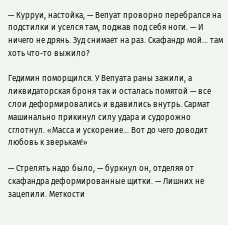— Курруи, настойка, — Вепуат проворно перебрался на подстилки и уселся там, поджав под себя ноги. — И ничего не дрянь. Зуд снимает на раз. Скафандр мой… там хоть что-то выжило?

Гедимин поморщился. У Вепуата раны зажили, а ликвидаторская броня так и осталась помятой — все слои деформировались и вдавились внутрь. Сармат машинально прикинул силу удара и судорожно сглотнул. «Масса и ускорение… Вот до чего доводит любовь к зверькам!»

— Стрелять надо было, — буркнул он, отделяя от скафандра деформированные щитки. — Лишних не зацепили. Меткости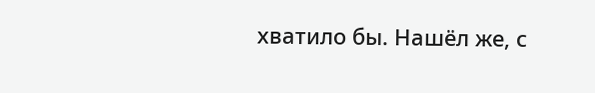хватило бы. Нашёл же, с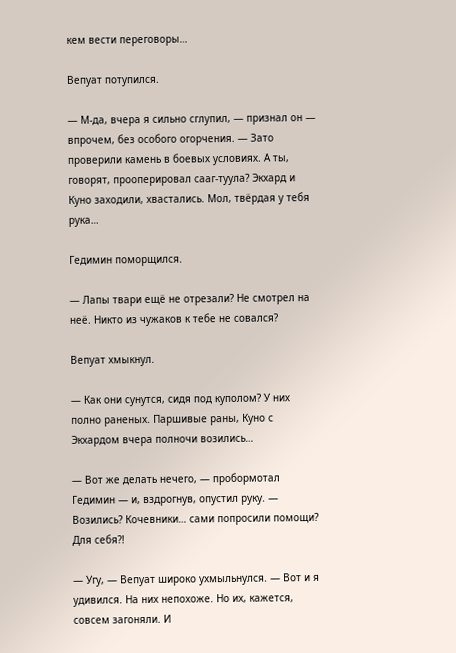кем вести переговоры…

Вепуат потупился.

— М-да, вчера я сильно сглупил, — признал он — впрочем, без особого огорчения. — Зато проверили камень в боевых условиях. А ты, говорят, прооперировал сааг-туула? Экхард и Куно заходили, хвастались. Мол, твёрдая у тебя рука…

Гедимин поморщился.

— Лапы твари ещё не отрезали? Не смотрел на неё. Никто из чужаков к тебе не совался?

Вепуат хмыкнул.

— Как они сунутся, сидя под куполом? У них полно раненых. Паршивые раны, Куно с Экхардом вчера полночи возились…

— Вот же делать нечего, — пробормотал Гедимин — и, вздрогнув, опустил руку. — Возились? Кочевники… сами попросили помощи? Для себя⁈

— Угу, — Вепуат широко ухмыльнулся. — Вот и я удивился. На них непохоже. Но их, кажется, совсем загоняли. И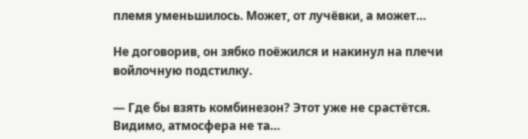племя уменьшилось. Может, от лучёвки, а может…

Не договорив, он зябко поёжился и накинул на плечи войлочную подстилку.

— Где бы взять комбинезон? Этот уже не срастётся. Видимо, атмосфера не та…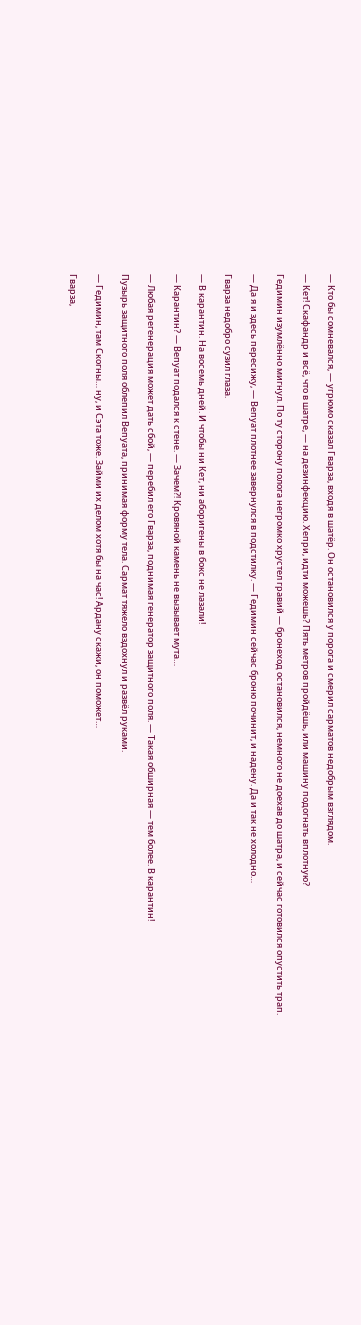— Кто бы сомневался, — угрюмо сказал Гварза, входя в шатёр. Он остановился у порога и смерил сарматов недобрым взглядом.

— Кет! Скафандр и всё, что в шатре, — на дезинфекцию. Хепри, идти можешь? Пять метров пройдёшь, или машину подогнать вплотную?

Гедимин изумлённо мигнул. По ту сторону полога негромко хрустел гравий — бронеход остановился, немного не доехав до шатра, и сейчас готовился опустить трап.

— Да я и здесь пересижу, — Вепуат плотнее завернулся в подстилку. — Гедимин сейчас броню починит, и надену. Да и так не холодно…

Гварза недобро сузил глаза.

— В карантин. На восемь дней. И чтобы ни Кет, ни аборигены в бокс не лазали!

— Карантин? — Вепуат подался к стене. — Зачем⁈ Кровяной камень не вызывает мута…

— Любая регенерация может дать сбой, — перебил его Гварза, поднимая генератор защитного поля. — Такая обширная — тем более. В карантин!

Пузырь защитного поля облепил Вепуата, принимая форму тела. Сармат тяжело вздохнул и развёл руками.

— Гедимин, там Скогны… ну, и Сэта тоже. Займи их делом хотя бы на час! Ардану скажи, он поможет…

Гварза,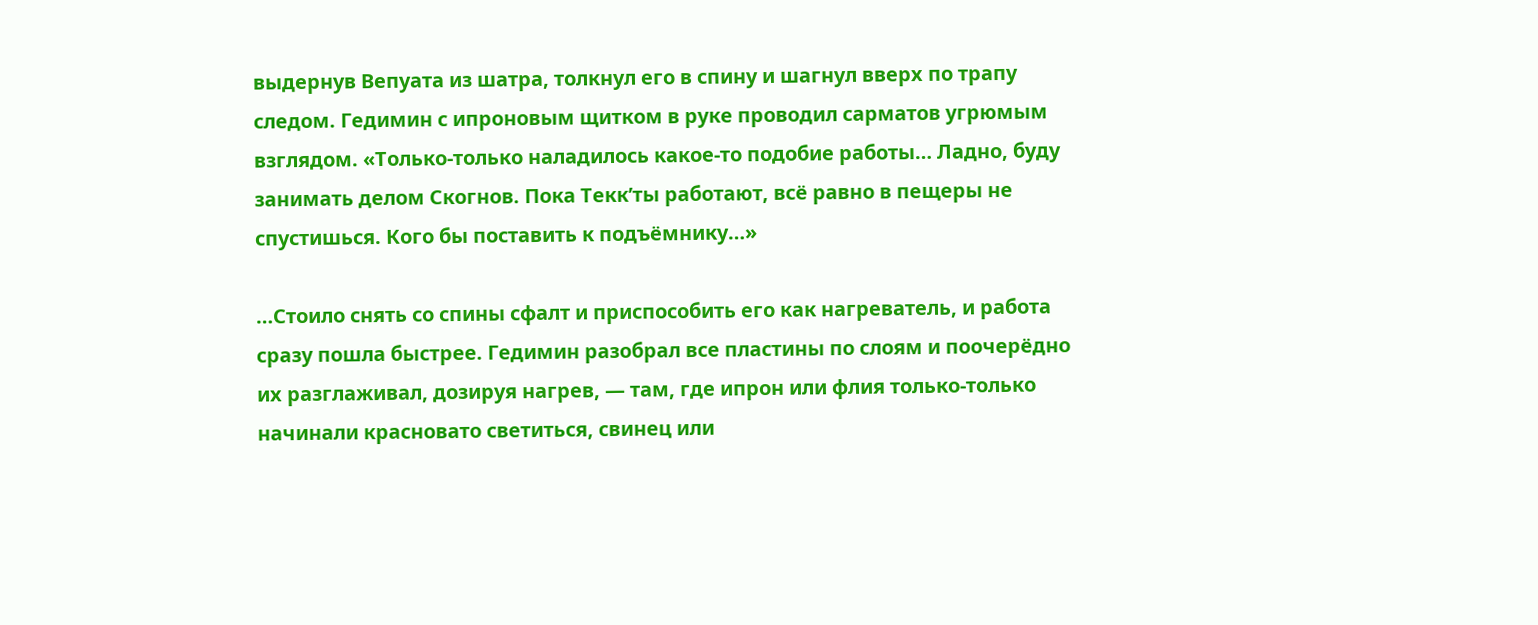выдернув Вепуата из шатра, толкнул его в спину и шагнул вверх по трапу следом. Гедимин с ипроновым щитком в руке проводил сарматов угрюмым взглядом. «Только-только наладилось какое-то подобие работы… Ладно, буду занимать делом Скогнов. Пока Текк’ты работают, всё равно в пещеры не спустишься. Кого бы поставить к подъёмнику…»

…Стоило снять со спины сфалт и приспособить его как нагреватель, и работа сразу пошла быстрее. Гедимин разобрал все пластины по слоям и поочерёдно их разглаживал, дозируя нагрев, — там, где ипрон или флия только-только начинали красновато светиться, свинец или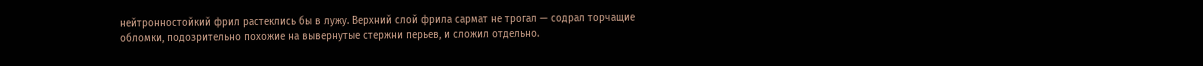нейтронностойкий фрил растеклись бы в лужу. Верхний слой фрила сармат не трогал — содрал торчащие обломки, подозрительно похожие на вывернутые стержни перьев, и сложил отдельно.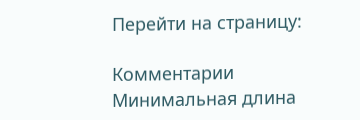Перейти на страницу:

Комментарии
Минимальная длина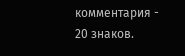комментария - 20 знаков.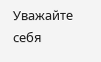Уважайте себя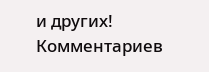и других!
Комментариев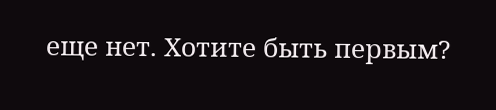еще нет. Хотите быть первым?